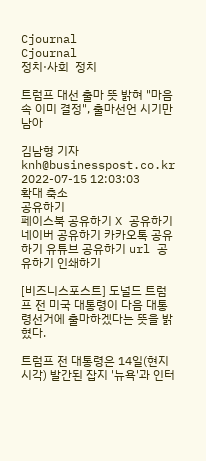Cjournal
Cjournal
정치·사회  정치

트럼프 대선 출마 뜻 밝혀 "마음속 이미 결정", 출마선언 시기만 남아

김남형 기자 knh@businesspost.co.kr 2022-07-15 12:03:03
확대 축소
공유하기
페이스북 공유하기 X 공유하기 네이버 공유하기 카카오톡 공유하기 유튜브 공유하기 url 공유하기 인쇄하기

[비즈니스포스트] 도널드 트럼프 전 미국 대통령이 다음 대통령선거에 출마하겠다는 뜻을 밝혔다.

트럼프 전 대통령은 14일(현지시각) 발간된 잡지 '뉴욕'과 인터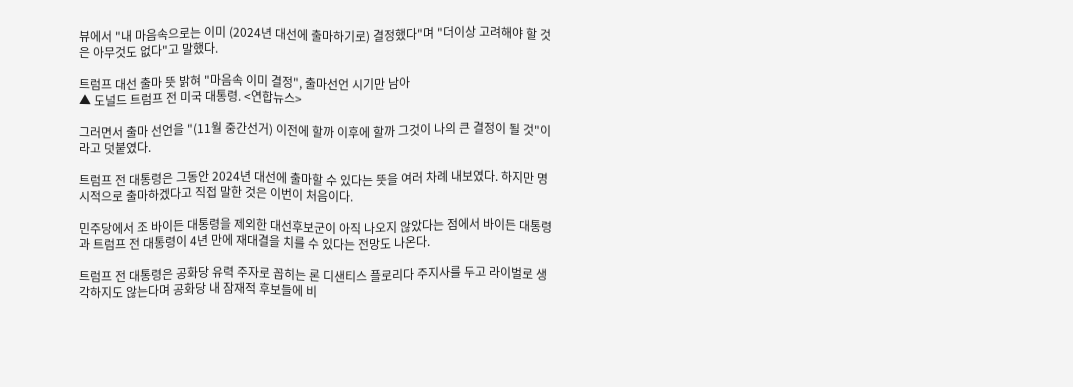뷰에서 "내 마음속으로는 이미 (2024년 대선에 출마하기로) 결정했다"며 "더이상 고려해야 할 것은 아무것도 없다"고 말했다.

트럼프 대선 출마 뜻 밝혀 "마음속 이미 결정", 출마선언 시기만 남아
▲ 도널드 트럼프 전 미국 대통령. <연합뉴스>

그러면서 출마 선언을 "(11월 중간선거) 이전에 할까 이후에 할까 그것이 나의 큰 결정이 될 것"이라고 덧붙였다.

트럼프 전 대통령은 그동안 2024년 대선에 출마할 수 있다는 뜻을 여러 차례 내보였다. 하지만 명시적으로 출마하겠다고 직접 말한 것은 이번이 처음이다.

민주당에서 조 바이든 대통령을 제외한 대선후보군이 아직 나오지 않았다는 점에서 바이든 대통령과 트럼프 전 대통령이 4년 만에 재대결을 치를 수 있다는 전망도 나온다.

트럼프 전 대통령은 공화당 유력 주자로 꼽히는 론 디샌티스 플로리다 주지사를 두고 라이벌로 생각하지도 않는다며 공화당 내 잠재적 후보들에 비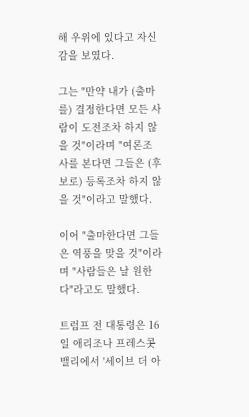해 우위에 있다고 자신감을 보였다.

그는 "만약 내가 (출마를) 결정한다면 모든 사람이 도전조차 하지 않을 것"이라며 "여론조사를 본다면 그들은 (후보로) 등록조차 하지 않을 것"이라고 말했다.

이어 "출마한다면 그들은 역풍을 맞을 것"이라며 "사람들은 날 원한다"라고도 말했다.

트럼프 전 대통령은 16일 애리조나 프레스콧 밸리에서 '세이브 더 아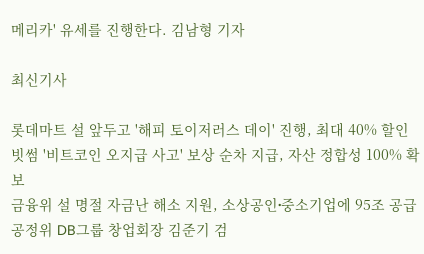메리카' 유세를 진행한다. 김남형 기자

최신기사

롯데마트 설 앞두고 '해피 토이저러스 데이' 진행, 최대 40% 할인
빗썸 '비트코인 오지급 사고' 보상 순차 지급, 자산 정합성 100% 확보
금융위 설 명절 자금난 해소 지원, 소상공인ᐧ중소기업에 95조 공급
공정위 DB그룹 창업회장 김준기 검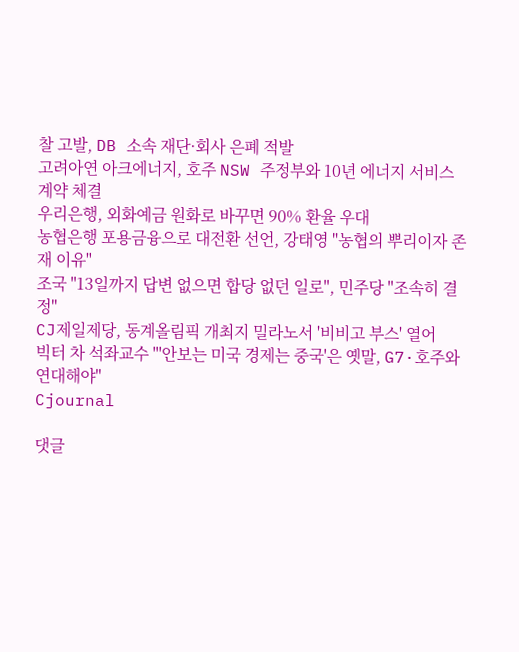찰 고발, DB 소속 재단·회사 은폐 적발
고려아연 아크에너지, 호주 NSW 주정부와 10년 에너지 서비스 계약 체결
우리은행, 외화예금 원화로 바꾸면 90% 환율 우대
농협은행 포용금융으로 대전환 선언, 강태영 "농협의 뿌리이자 존재 이유"
조국 "13일까지 답변 없으면 합당 없던 일로", 민주당 "조속히 결정"
CJ제일제당, 동계올림픽 개최지 밀라노서 '비비고 부스' 열어
빅터 차 석좌교수 "'안보는 미국 경제는 중국'은 옛말, G7·호주와 연대해야"
Cjournal

댓글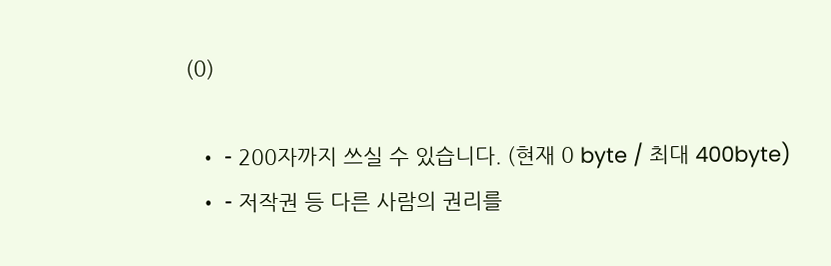(0)

  • - 200자까지 쓰실 수 있습니다. (현재 0 byte / 최대 400byte)
  • - 저작권 등 다른 사람의 권리를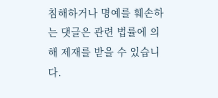침해하거나 명예를 훼손하는 댓글은 관련 법률에 의해 제재를 받을 수 있습니다.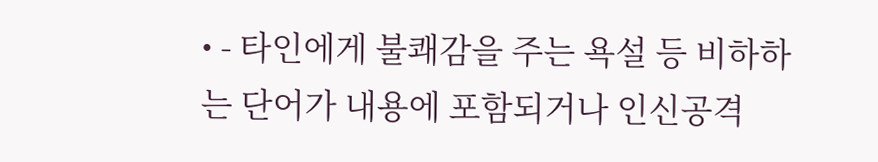• - 타인에게 불쾌감을 주는 욕설 등 비하하는 단어가 내용에 포함되거나 인신공격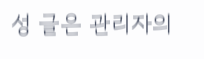성 글은 관리자의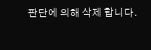판단에 의해 삭제 합니다.